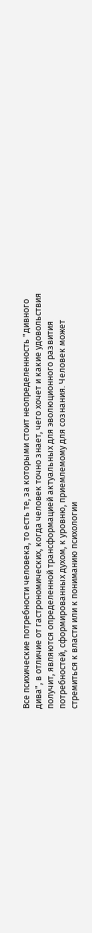Все психические потребности человека, то есть те, за которыми стоит неопределенность "дивного дива", в отличие от гастрономических, когда человек точно знает, чего хочет и какие удовольствия получит, являются определенной трансформацией актуальных для эволюционного развития потребностей, сформированных духом, к уровню, приемлемому для сознания. Человек может стремиться к власти или к пониманию психологии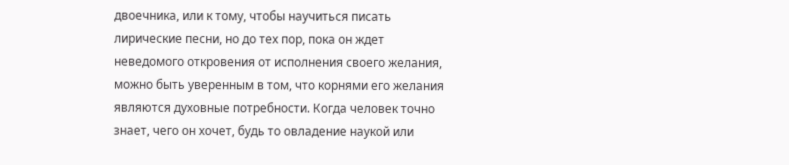двоечника, или к тому, чтобы научиться писать лирические песни, но до тех пор, пока он ждет неведомого откровения от исполнения своего желания, можно быть уверенным в том, что корнями его желания являются духовные потребности. Когда человек точно знает, чего он хочет, будь то овладение наукой или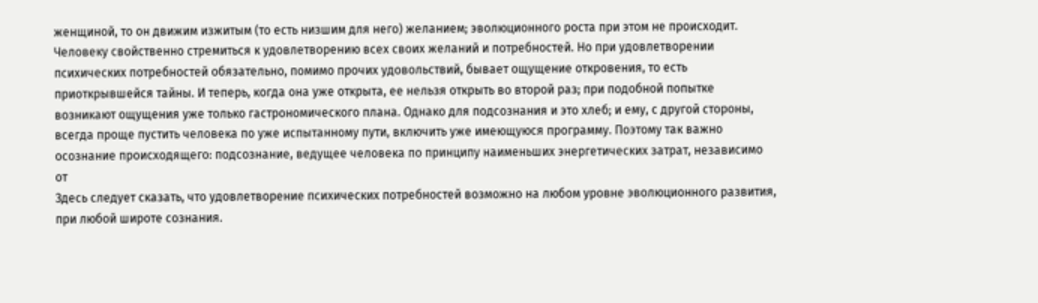женщиной, то он движим изжитым (то есть низшим для него) желанием; эволюционного роста при этом не происходит.
Человеку свойственно стремиться к удовлетворению всех своих желаний и потребностей. Но при удовлетворении психических потребностей обязательно, помимо прочих удовольствий, бывает ощущение откровения, то есть приоткрывшейся тайны. И теперь, когда она уже открыта, ее нельзя открыть во второй раз; при подобной попытке возникают ощущения уже только гастрономического плана. Однако для подсознания и это хлеб; и ему, с другой стороны, всегда проще пустить человека по уже испытанному пути, включить уже имеющуюся программу. Поэтому так важно осознание происходящего: подсознание, ведущее человека по принципу наименьших энергетических затрат, независимо от
Здесь следует сказать, что удовлетворение психических потребностей возможно на любом уровне эволюционного развития, при любой широте сознания.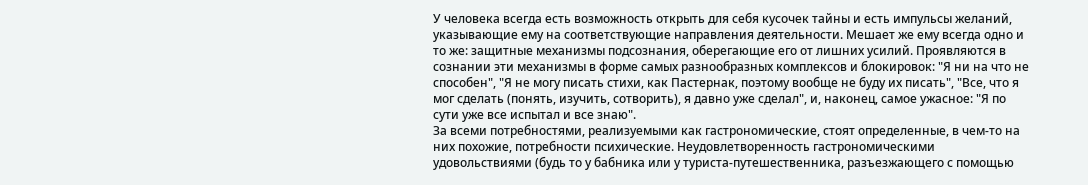У человека всегда есть возможность открыть для себя кусочек тайны и есть импульсы желаний, указывающие ему на соответствующие направления деятельности. Мешает же ему всегда одно и то же: защитные механизмы подсознания, оберегающие его от лишних усилий. Проявляются в сознании эти механизмы в форме самых разнообразных комплексов и блокировок: "Я ни на что не способен", "Я не могу писать стихи, как Пастернак, поэтому вообще не буду их писать", "Все, что я мог сделать (понять, изучить, сотворить), я давно уже сделал", и, наконец, самое ужасное: "Я по сути уже все испытал и все знаю".
За всеми потребностями, реализуемыми как гастрономические, стоят определенные, в чем-то на них похожие, потребности психические. Неудовлетворенность гастрономическими удовольствиями (будь то у бабника или у туриста-путешественника, разъезжающего с помощью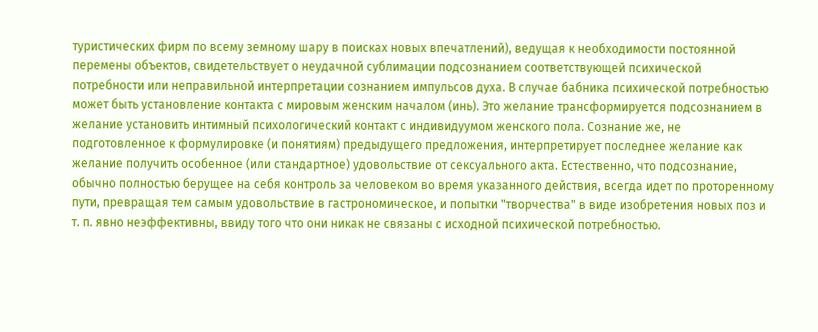туристических фирм по всему земному шару в поисках новых впечатлений), ведущая к необходимости постоянной перемены объектов, свидетельствует о неудачной сублимации подсознанием соответствующей психической потребности или неправильной интерпретации сознанием импульсов духа. В случае бабника психической потребностью может быть установление контакта с мировым женским началом (инь). Это желание трансформируется подсознанием в желание установить интимный психологический контакт с индивидуумом женского пола. Сознание же, не подготовленное к формулировке (и понятиям) предыдущего предложения, интерпретирует последнее желание как желание получить особенное (или стандартное) удовольствие от сексуального акта. Естественно, что подсознание, обычно полностью берущее на себя контроль за человеком во время указанного действия, всегда идет по проторенному пути, превращая тем самым удовольствие в гастрономическое, и попытки "творчества" в виде изобретения новых поз и т. п. явно неэффективны, ввиду того что они никак не связаны с исходной психической потребностью.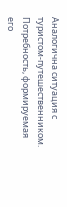Аналогична ситуация с туристом-путешественником. Потребность, формируемая его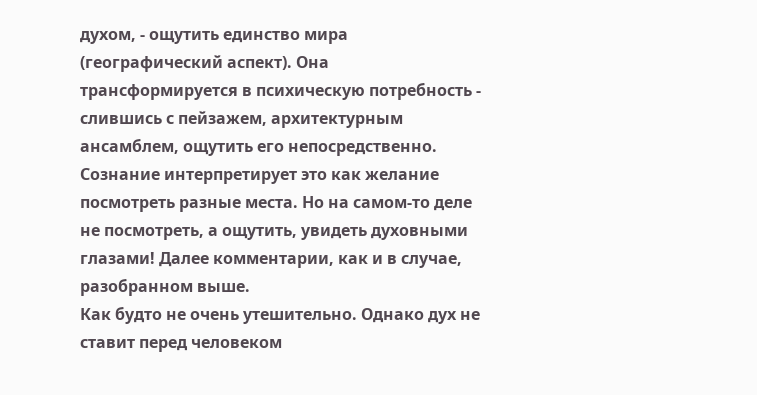духом, - ощутить единство мира (географический аспект). Она трансформируется в психическую потребность - слившись с пейзажем, архитектурным ансамблем, ощутить его непосредственно. Сознание интерпретирует это как желание посмотреть разные места. Но на самом-то деле не посмотреть, а ощутить, увидеть духовными глазами! Далее комментарии, как и в случае, разобранном выше.
Как будто не очень утешительно. Однако дух не ставит перед человеком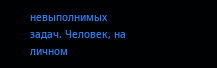невыполнимых задач. Человек, на личном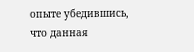опыте убедившись, что данная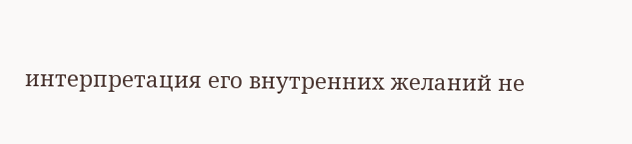интерпретация его внутренних желаний не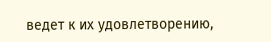ведет к их удовлетворению,